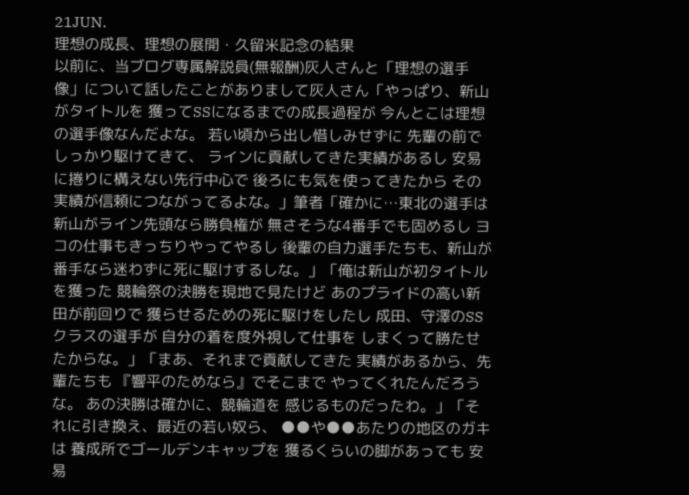21JUN.
理想の成長、理想の展開・久留米記念の結果
以前に、当ブログ専属解説員(無報酬)灰人さんと「理想の選手像」について話したことがありまして灰人さん「やっぱり、新山がタイトルを 獲ってSSになるまでの成長過程が 今んとこは理想の選手像なんだよな。 若い頃から出し惜しみせずに 先輩の前でしっかり駆けてきて、 ラインに貢献してきた実績があるし 安易に捲りに構えない先行中心で 後ろにも気を使ってきたから その実績が信頼につながってるよな。」筆者「確かに…東北の選手は 新山がライン先頭なら勝負権が 無さそうな4番手でも固めるし ヨコの仕事もきっちりやってやるし 後輩の自力選手たちも、新山が 番手なら迷わずに死に駆けするしな。」「俺は新山が初タイトルを獲った 競輪祭の決勝を現地で見たけど あのプライドの高い新田が前回りで 獲らせるための死に駆けをしたし 成田、守澤のSSクラスの選手が 自分の着を度外視して仕事を しまくって勝たせたからな。」「まあ、それまで貢献してきた 実績があるから、先輩たちも 『響平のためなら』でそこまで やってくれたんだろうな。 あの決勝は確かに、競輪道を 感じるものだったわ。」「それに引き換え、最近の若い奴ら、 ●●や●●あたりの地区のガキは 養成所でゴールデンキャップを 獲るくらいの脚があっても 安易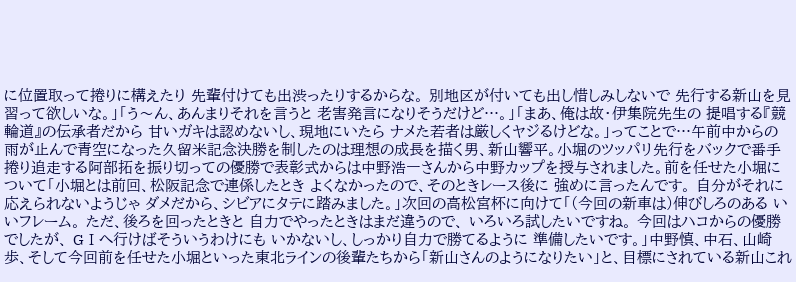に位置取って捲りに構えたり 先輩付けても出渋ったりするからな。 別地区が付いても出し惜しみしないで 先行する新山を見習って欲しいな。」「う〜ん、あんまりそれを言うと 老害発言になりそうだけど…。」「まあ、俺は故・伊集院先生の 提唱する『競輪道』の伝承者だから 甘いガキは認めないし、現地にいたら ナメた若者は厳しくヤジるけどな。」ってことで…午前中からの雨が止んで青空になった久留米記念決勝を制したのは理想の成長を描く男、新山響平。小堀のツッパリ先行をバックで番手捲り追走する阿部拓を振り切っての優勝で表彰式からは中野浩一さんから中野カップを授与されました。前を任せた小堀について「小堀とは前回、松阪記念で連係したとき よくなかったので、そのときレース後に 強めに言ったんです。 自分がそれに応えられないようじゃ ダメだから、シビアにタテに踏みました。」次回の高松宮杯に向けて「(今回の新車は)伸びしろのある いいフレーム。 ただ、後ろを回ったときと 自力でやったときはまだ違うので、 いろいろ試したいですね。 今回はハコからの優勝でしたが、 GⅠへ行けばそういうわけにも いかないし、しっかり自力で勝てるように 準備したいです。」中野慎、中石、山崎歩、そして今回前を任せた小堀といった東北ラインの後輩たちから「新山さんのようになりたい」と、目標にされている新山これ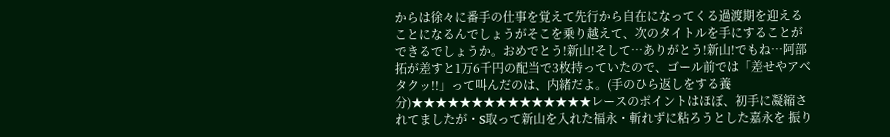からは徐々に番手の仕事を覚えて先行から自在になってくる過渡期を迎えることになるんでしょうがそこを乗り越えて、次のタイトルを手にすることができるでしょうか。おめでとう!新山!そして…ありがとう!新山!でもね…阿部拓が差すと1万6千円の配当で3枚持っていたので、ゴール前では「差せやアベタクッ!!」って叫んだのは、内緒だよ。(手のひら返しをする養分)★★★★★★★★★★★★★★★レースのポイントはほぼ、初手に凝縮されてましたが・S取って新山を入れた福永・斬れずに粘ろうとした嘉永を 振り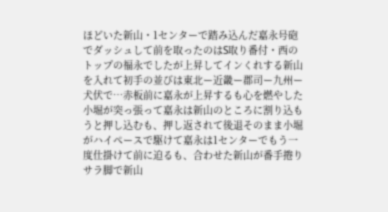ほどいた新山・1センターで踏み込んだ嘉永号砲でダッシュして前を取ったのはS取り番付・西のトップの福永でしたが上昇してインくれする新山を入れて初手の並びは東北ー近畿ー郡司ー九州ー犬伏で…赤板前に嘉永が上昇するも心を燃やした小堀が突っ張って嘉永は新山のところに割り込もうと押し込むも、押し返されて後退そのまま小堀がハイペースで駆けて嘉永は1センターでもう一度仕掛けて前に迫るも、合わせた新山が番手捲りサラ脚で新山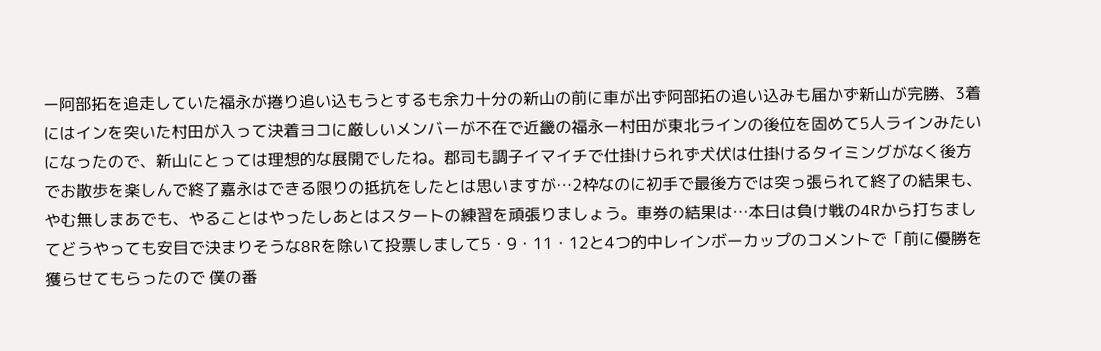ー阿部拓を追走していた福永が捲り追い込もうとするも余力十分の新山の前に車が出ず阿部拓の追い込みも届かず新山が完勝、3着にはインを突いた村田が入って決着ヨコに厳しいメンバーが不在で近畿の福永ー村田が東北ラインの後位を固めて5人ラインみたいになったので、新山にとっては理想的な展開でしたね。郡司も調子イマイチで仕掛けられず犬伏は仕掛けるタイミングがなく後方でお散歩を楽しんで終了嘉永はできる限りの抵抗をしたとは思いますが…2枠なのに初手で最後方では突っ張られて終了の結果も、やむ無しまあでも、やることはやったしあとはスタートの練習を頑張りましょう。車券の結果は…本日は負け戦の4Rから打ちましてどうやっても安目で決まりそうな8Rを除いて投票しまして5・9・11・12と4つ的中レインボーカップのコメントで「前に優勝を獲らせてもらったので 僕の番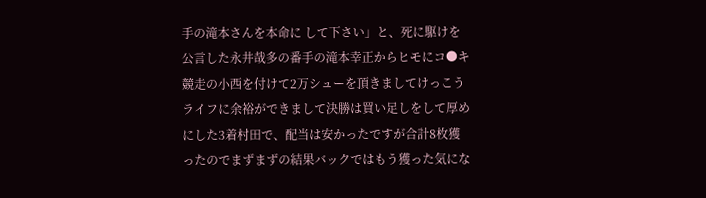手の滝本さんを本命に して下さい」と、死に駆けを公言した永井哉多の番手の滝本幸正からヒモにコ●キ競走の小西を付けて2万シューを頂きましてけっこうライフに余裕ができまして決勝は買い足しをして厚めにした3着村田で、配当は安かったですが合計8枚獲ったのでまずまずの結果バックではもう獲った気にな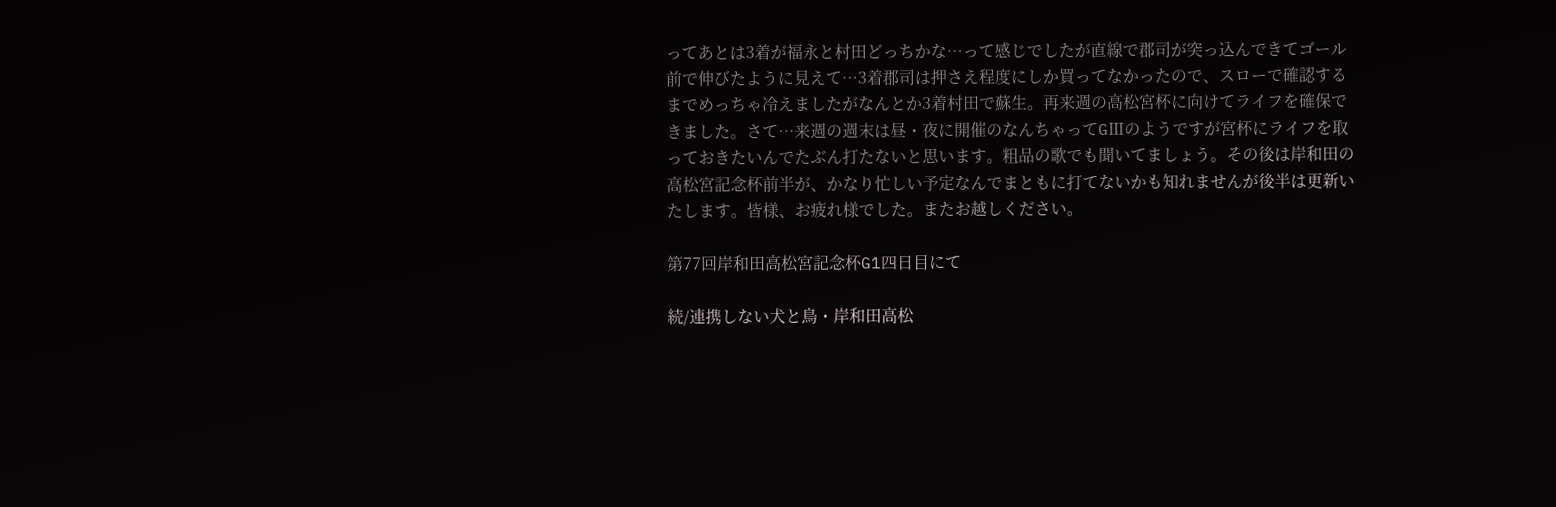ってあとは3着が福永と村田どっちかな…って感じでしたが直線で郡司が突っ込んできてゴール前で伸びたように見えて…3着郡司は押さえ程度にしか買ってなかったので、スローで確認するまでめっちゃ冷えましたがなんとか3着村田で蘇生。再来週の高松宮杯に向けてライフを確保できました。さて…来週の週末は昼・夜に開催のなんちゃってGⅢのようですが宮杯にライフを取っておきたいんでたぶん打たないと思います。粗品の歌でも聞いてましょう。その後は岸和田の高松宮記念杯前半が、かなり忙しい予定なんでまともに打てないかも知れませんが後半は更新いたします。皆様、お疲れ様でした。またお越しください。

第77回岸和田高松宮記念杯G1四日目にて

続/連携しない犬と鳥・岸和田高松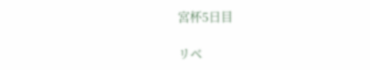宮杯5日目

リベ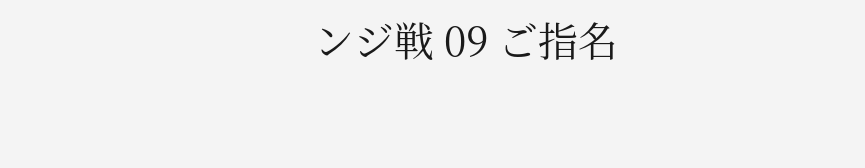ンジ戦 09 ご指名